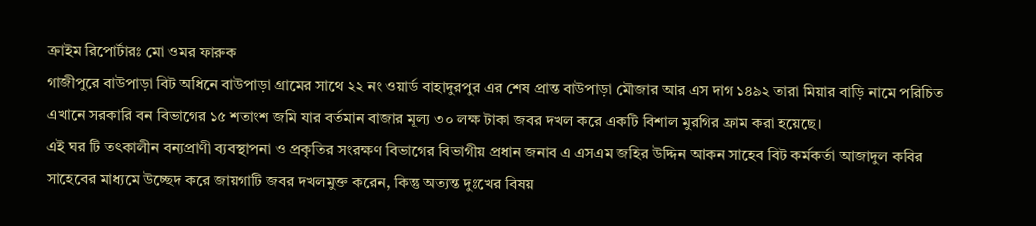ক্রাইম রিপোর্টারঃ মো ওমর ফারুক
গাজীপুরে বাউপাড়া বিট অধিনে বাউপাড়া গ্রামের সাথে ২২ নং ওয়ার্ড বাহাদুরপুর এর শেষ প্রান্ত বাউপাড়া মৌজার আর এস দাগ ১৪৯২ তারা মিয়ার বাড়ি নামে পরিচিত এখানে সরকারি বন বিভাগের ১৫ শতাংশ জমি যার বর্তমান বাজার মূল্য ৩০ লক্ষ টাকা জবর দখল করে একটি বিশাল মুরগির ফ্রাম করা হয়েছে।
এই ঘর টি তৎকালীন বন্যপ্রাণী ব্যবস্থাপনা ও প্রকৃতির সংরক্ষণ বিভাগের বিভাগীয় প্রধান জনাব এ এসএম জহির উদ্দিন আকন সাহেব বিট কর্মকর্তা আজাদুল কবির সাহেবের মাধ্যমে উচ্ছেদ করে জায়গাটি জবর দখলমুক্ত করেন, কিন্তু অত্যন্ত দুঃখের বিষয়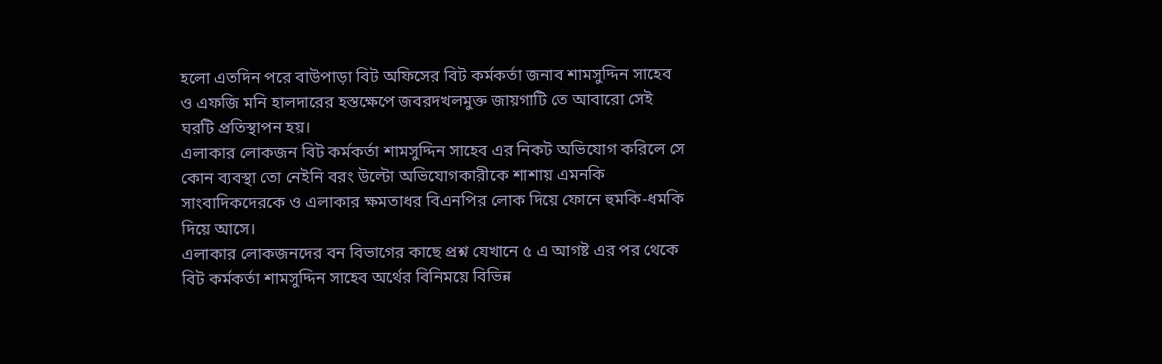হলো এতদিন পরে বাউপাড়া বিট অফিসের বিট কর্মকর্তা জনাব শামসুদ্দিন সাহেব ও এফজি মনি হালদারের হস্তক্ষেপে জবরদখলমুক্ত জায়গাটি তে আবারো সেই ঘরটি প্রতিস্থাপন হয়।
এলাকার লোকজন বিট কর্মকর্তা শামসুদ্দিন সাহেব এর নিকট অভিযোগ করিলে সে কোন ব্যবস্থা তো নেইনি বরং উল্টো অভিযোগকারীকে শাশায় এমনকি সাংবাদিকদেরকে ও এলাকার ক্ষমতাধর বিএনপির লোক দিয়ে ফোনে হুমকি-ধমকি দিয়ে আসে।
এলাকার লোকজনদের বন বিভাগের কাছে প্রশ্ন যেখানে ৫ এ আগষ্ট এর পর থেকে বিট কর্মকর্তা শামসুদ্দিন সাহেব অর্থের বিনিময়ে বিভিন্ন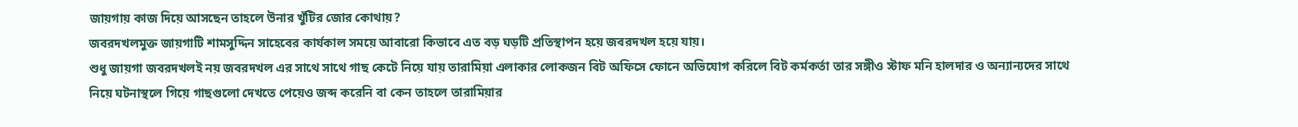জায়গায় কাজ দিয়ে আসছেন তাহলে উনার খুঁটির জোর কোথায়?
জবরদখলমুক্ত জায়গাটি শামসুদ্দিন সাহেবের কার্যকাল সময়ে আবারো কিভাবে এত বড় ঘড়টি প্রতিস্থাপন হয়ে জবরদখল হয়ে যায়।
শুধু জায়গা জবরদখলই নয় জবরদখল এর সাথে সাথে গাছ কেটে নিয়ে যায় তারামিয়া এলাকার লোকজন বিট অফিসে ফোনে অভিযোগ করিলে বিট কর্মকর্তা তার সঙ্গীও স্টাফ মনি হালদার ও অন্যান্যদের সাথে নিয়ে ঘটনাস্থলে গিয়ে গাছগুলো দেখতে পেয়েও জব্দ করেনি বা কেন তাহলে তারামিয়ার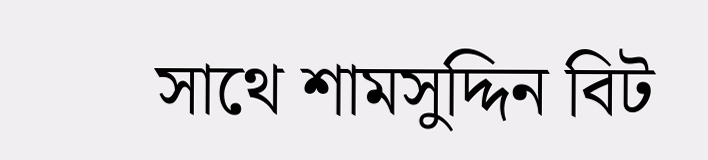সাথে শামসুদ্দিন বিট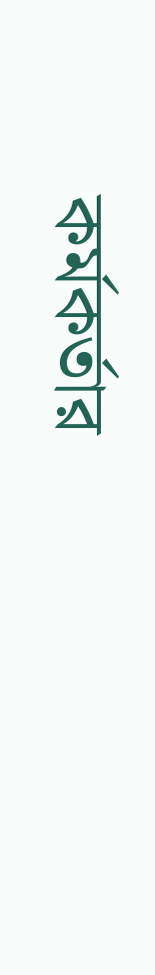কর্মকর্তার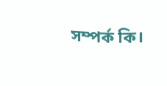সম্পর্ক কি।